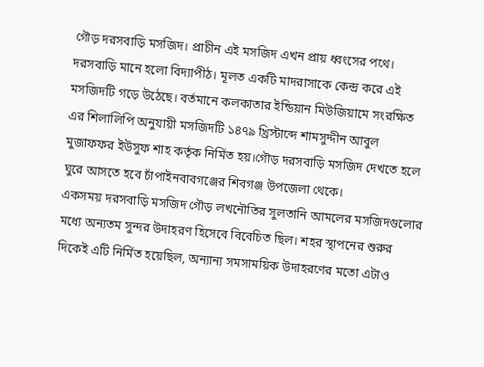গৌড় দরসবাড়ি মসজিদ। প্রাচীন এই মসজিদ এখন প্রায় ধ্বংসের পথে। দরসবাড়ি মানে হলো বিদ্যাপীঠ। মূলত একটি মাদরাসাকে কেন্দ্র করে এই মসজিদটি গড়ে উঠেছে। বর্তমানে কলকাতার ইন্ডিয়ান মিউজিয়ামে সংরক্ষিত এর শিলালিপি অনুযায়ী মসজিদটি ১৪৭৯ খ্রিস্টাব্দে শামসুদ্দীন আবুল মুজাফফর ইউসুফ শাহ কর্তৃক নির্মিত হয়।গৌড় দরসবাড়ি মসজিদ দেখতে হলে ঘুরে আসতে হবে চাঁপাইনবাবগঞ্জের শিবগঞ্জ উপজেলা থেকে।
একসময় দরসবাড়ি মসজিদ গৌড় লখনৌতির সুলতানি আমলের মসজিদগুলোর মধ্যে অন্যতম সুন্দর উদাহরণ হিসেবে বিবেচিত ছিল। শহর স্থাপনের শুরুর দিকেই এটি নির্মিত হয়েছিল, অন্যান্য সমসাময়িক উদাহরণের মতো এটাও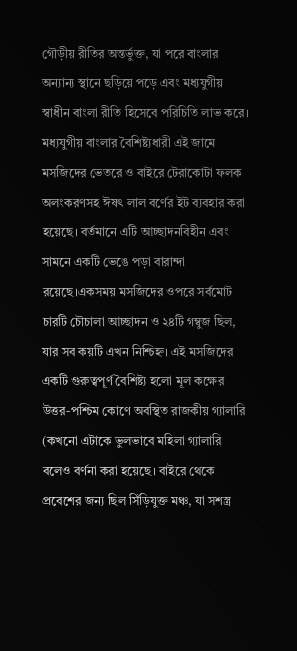গৌড়ীয় রীতির অন্তর্ভুক্ত, যা পরে বাংলার অন্যান্য স্থানে ছড়িয়ে পড়ে এবং মধ্যযুগীয় স্বাধীন বাংলা রীতি হিসেবে পরিচিতি লাভ করে।
মধ্যযুগীয় বাংলার বৈশিষ্ট্যধারী এই জামে মসজিদের ভেতরে ও বাইরে টেরাকোটা ফলক অলংকরণসহ ঈষৎ লাল বর্ণের ইট ব্যবহার করা হয়েছে। বর্তমানে এটি আচ্ছাদনবিহীন এবং সামনে একটি ভেঙে পড়া বারান্দা রয়েছে।একসময় মসজিদের ওপরে সর্বমোট চারটি চৌচালা আচ্ছাদন ও ২৪টি গম্বুজ ছিল, যার সব কয়টি এখন নিশ্চিহ্ন। এই মসজিদের একটি গুরুত্বপূর্ণ বৈশিষ্ট্য হলো মূল কক্ষের উত্তর-পশ্চিম কোণে অবস্থিত রাজকীয় গ্যালারি (কখনো এটাকে ভুলভাবে মহিলা গ্যালারি বলেও বর্ণনা করা হয়েছে। বাইরে থেকে প্রবেশের জন্য ছিল সিঁড়িযুক্ত মঞ্চ, যা সশস্ত্র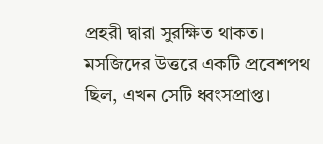প্রহরী দ্বারা সুরক্ষিত থাকত। মসজিদের উত্তরে একটি প্রবেশপথ ছিল, এখন সেটি ধ্বংসপ্রাপ্ত।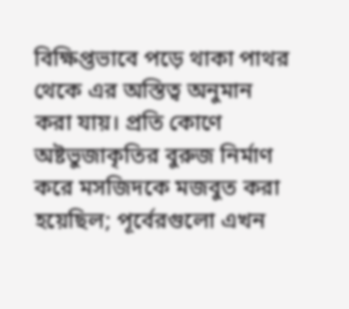বিক্ষিপ্তভাবে পড়ে থাকা পাথর থেকে এর অস্তিত্ব অনুমান করা যায়। প্রতি কোণে অষ্টভুজাকৃতির বুরুজ নির্মাণ করে মসজিদকে মজবুত করা হয়েছিল; পূর্বেরগুলো এখন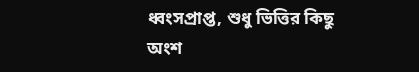ধ্বংসপ্রাপ্ত, শুধু ভিত্তির কিছু অংশ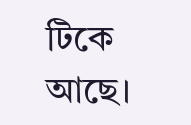টিকে আছে।